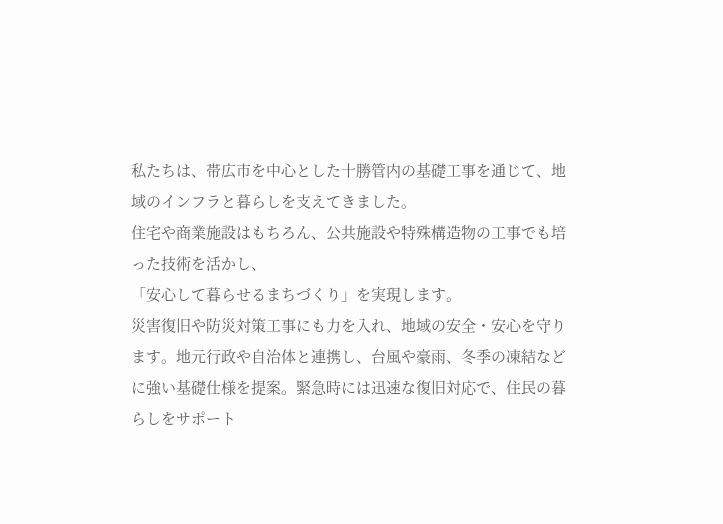私たちは、帯広市を中心とした十勝管内の基礎工事を通じて、地域のインフラと暮らしを支えてきました。
住宅や商業施設はもちろん、公共施設や特殊構造物の工事でも培った技術を活かし、
「安心して暮らせるまちづくり」を実現します。
災害復旧や防災対策工事にも力を入れ、地域の安全・安心を守ります。地元行政や自治体と連携し、台風や豪雨、冬季の凍結などに強い基礎仕様を提案。緊急時には迅速な復旧対応で、住民の暮らしをサポート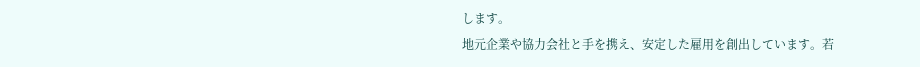します。
地元企業や協力会社と手を携え、安定した雇用を創出しています。若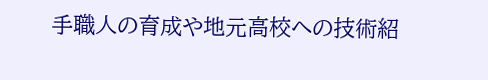手職人の育成や地元高校への技術紹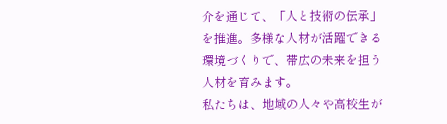介を通じて、「人と技術の伝承」を推進。多様な人材が活躍できる環境づくりで、帯広の未来を担う人材を育みます。
私たちは、地域の人々や高校生が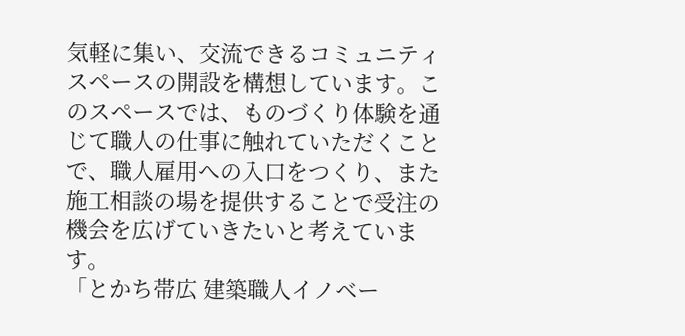気軽に集い、交流できるコミュニティスペースの開設を構想しています。このスペースでは、ものづくり体験を通じて職人の仕事に触れていただくことで、職人雇用への入口をつくり、また施工相談の場を提供することで受注の機会を広げていきたいと考えています。
「とかち帯広 建築職人イノベー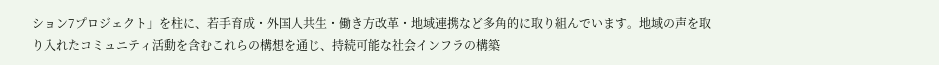ション7プロジェクト」を柱に、若手育成・外国人共生・働き方改革・地域連携など多角的に取り組んでいます。地域の声を取り入れたコミュニティ活動を含むこれらの構想を通じ、持続可能な社会インフラの構築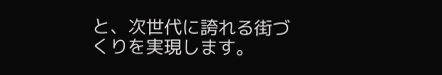と、次世代に誇れる街づくりを実現します。